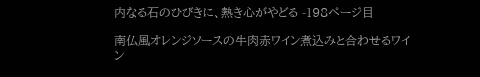内なる石のひびきに、熱き心がやどる -198ページ目

南仏風オレンジソースの牛肉赤ワイン煮込みと合わせるワイン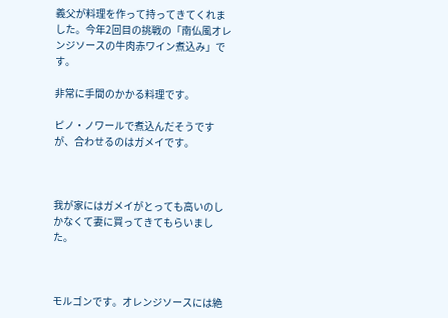義父が料理を作って持ってきてくれました。今年2回目の挑戦の「南仏風オレンジソースの牛肉赤ワイン煮込み」です。

非常に手間のかかる料理です。

ピノ・ノワールで煮込んだそうですが、合わせるのはガメイです。



我が家にはガメイがとっても高いのしかなくて妻に買ってきてもらいました。



モルゴンです。オレンジソースには絶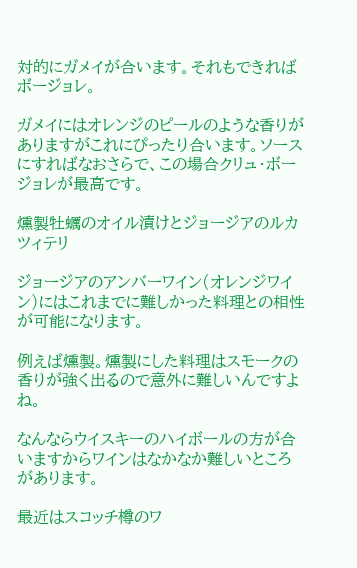対的にガメイが合います。それもできればボージョレ。

ガメイにはオレンジのピールのような香りがありますがこれにぴったり合います。ソースにすればなおさらで、この場合クリュ・ボージョレが最高です。

燻製牡蠣のオイル漬けとジョージアのルカツィテリ

ジョージアのアンバーワイン(オレンジワイン)にはこれまでに難しかった料理との相性が可能になります。

例えば燻製。燻製にした料理はスモークの香りが強く出るので意外に難しいんですよね。

なんならウイスキーのハイボールの方が合いますからワインはなかなか難しいところがあります。

最近はスコッチ樽のワ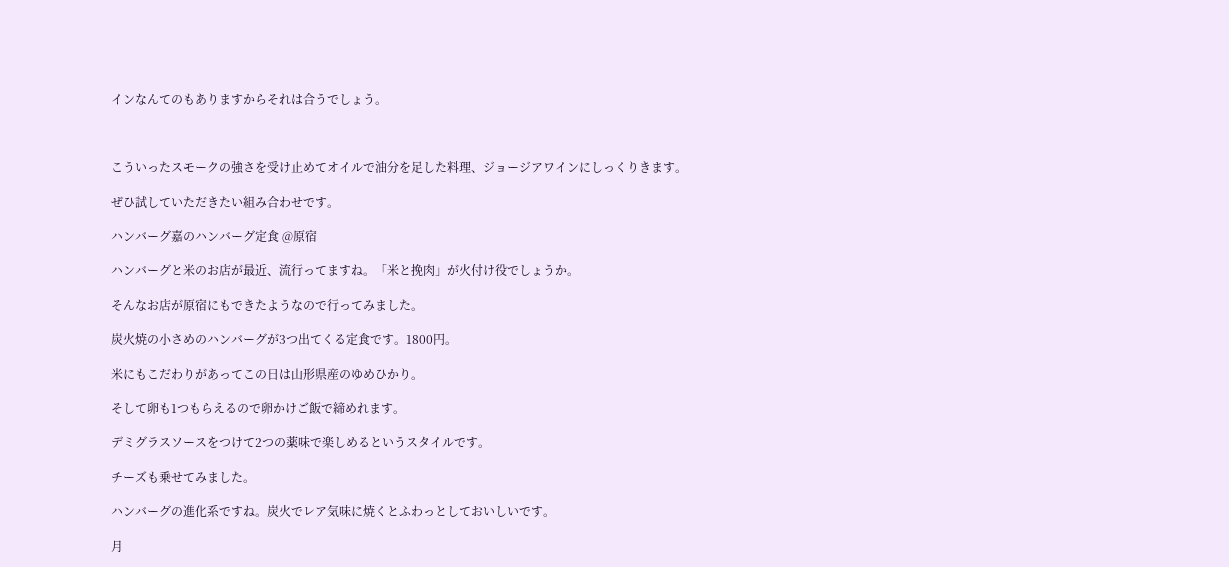インなんてのもありますからそれは合うでしょう。



こういったスモークの強さを受け止めてオイルで油分を足した料理、ジョージアワインにしっくりきます。

ぜひ試していただきたい組み合わせです。

ハンバーグ嘉のハンバーグ定食 @原宿

ハンバーグと米のお店が最近、流行ってますね。「米と挽肉」が火付け役でしょうか。

そんなお店が原宿にもできたようなので行ってみました。

炭火焼の小さめのハンバーグが3つ出てくる定食です。1800円。

米にもこだわりがあってこの日は山形県産のゆめひかり。

そして卵も1つもらえるので卵かけご飯で締めれます。

デミグラスソースをつけて2つの薬味で楽しめるというスタイルです。

チーズも乗せてみました。

ハンバーグの進化系ですね。炭火でレア気味に焼くとふわっとしておいしいです。

月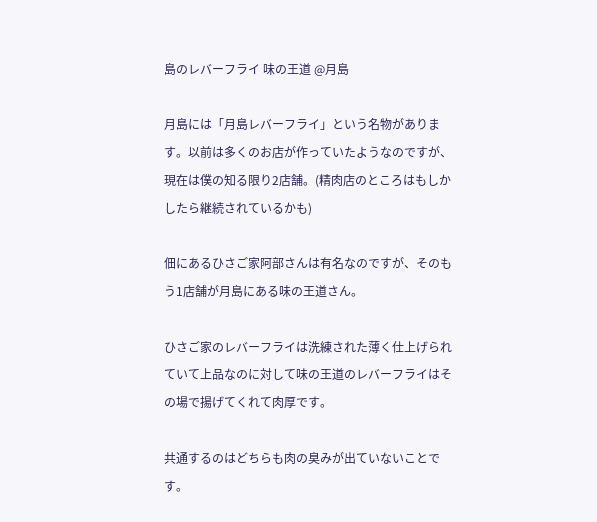島のレバーフライ 味の王道 @月島

月島には「月島レバーフライ」という名物があります。以前は多くのお店が作っていたようなのですが、現在は僕の知る限り2店舗。(精肉店のところはもしかしたら継続されているかも)

佃にあるひさご家阿部さんは有名なのですが、そのもう1店舗が月島にある味の王道さん。

ひさご家のレバーフライは洗練された薄く仕上げられていて上品なのに対して味の王道のレバーフライはその場で揚げてくれて肉厚です。

共通するのはどちらも肉の臭みが出ていないことです。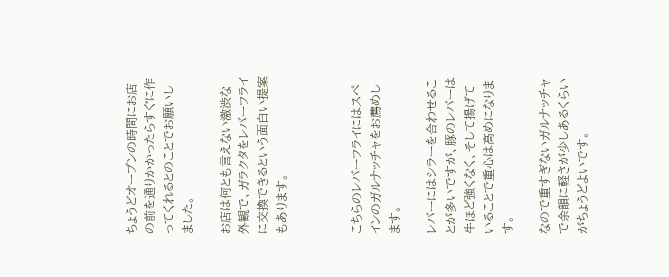ちょうどオープンの時間にお店の前を通りかかったらすぐに作ってくれるとのことでお願いしました。

お店は何とも言えない激渋な外観で、ガラクタをレバーフライに交換できるという面白い提案もあります。



こちらのレバーフライにはスペインのガルナッチャをお薦めします。

レバーにはシラーを合わせることが多いですが、豚のレバーは牛ほど強くなく、そして揚げていることで重心は高めになります。

なので重すぎないガルナッチャで余韻に軽さが少しあるくらいがちょうどよいです。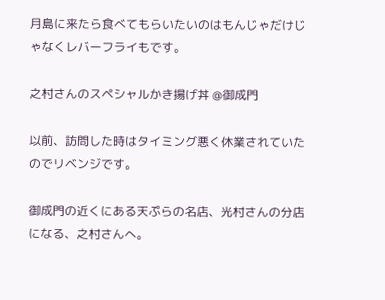月島に来たら食べてもらいたいのはもんじゃだけじゃなくレバーフライもです。

之村さんのスペシャルかき揚げ丼 @御成門

以前、訪問した時はタイミング悪く休業されていたのでリベンジです。

御成門の近くにある天ぷらの名店、光村さんの分店になる、之村さんへ。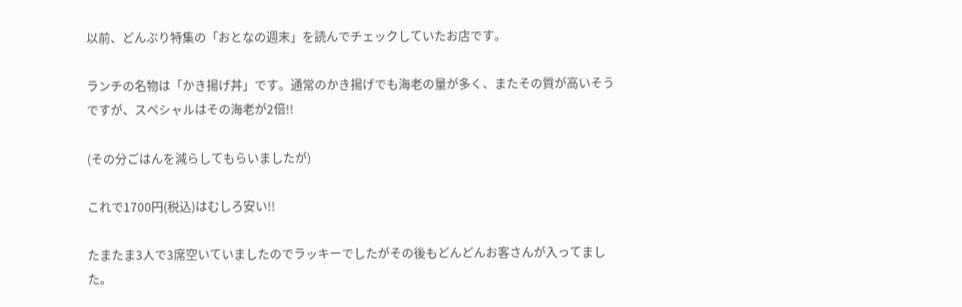以前、どんぶり特集の「おとなの週末」を読んでチェックしていたお店です。

ランチの名物は「かき揚げ丼」です。通常のかき揚げでも海老の量が多く、またその質が高いそうですが、スペシャルはその海老が2倍!!

(その分ごはんを減らしてもらいましたが)

これで1700円(税込)はむしろ安い!!

たまたま3人で3席空いていましたのでラッキーでしたがその後もどんどんお客さんが入ってました。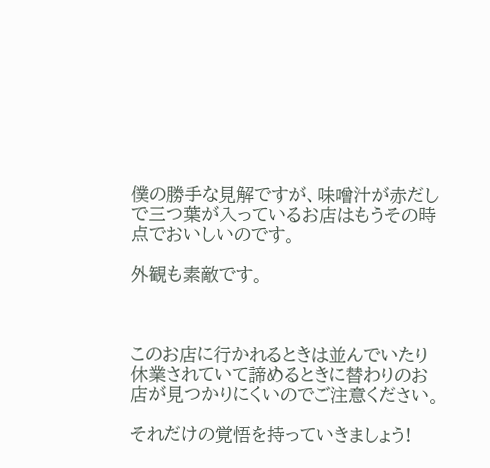僕の勝手な見解ですが、味噌汁が赤だしで三つ葉が入っているお店はもうその時点でおいしいのです。

外観も素敵です。



このお店に行かれるときは並んでいたり休業されていて諦めるときに替わりのお店が見つかりにくいのでご注意ください。

それだけの覚悟を持っていきましょう!